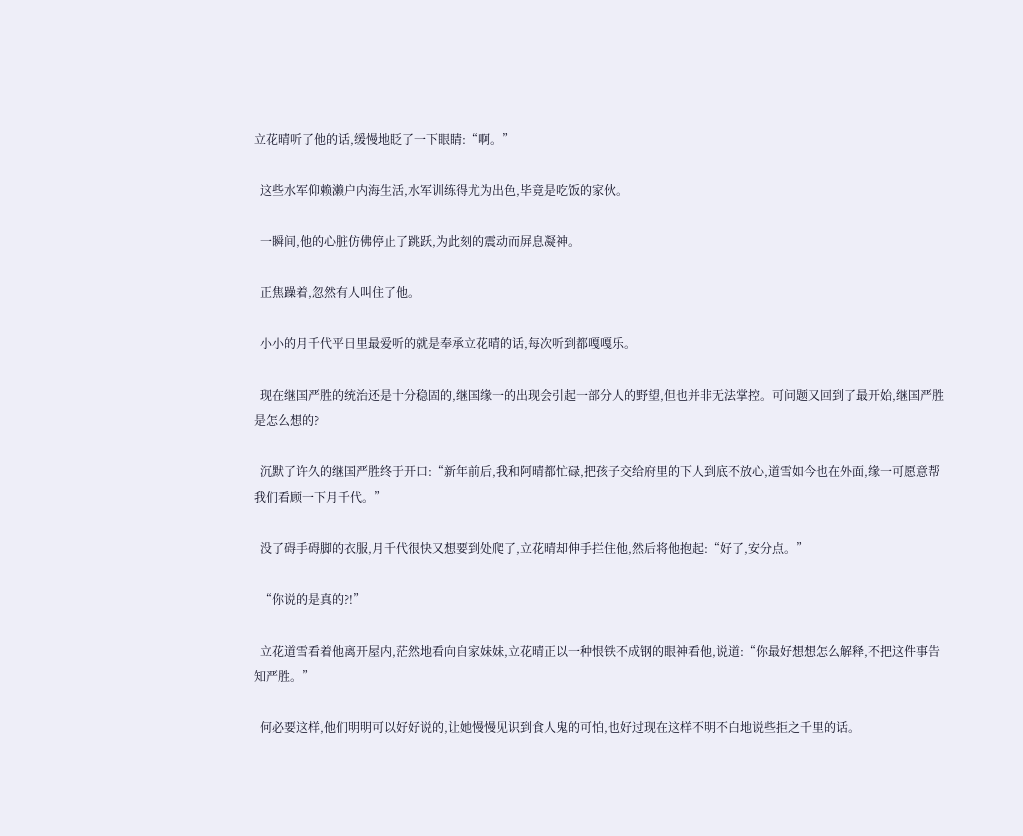立花晴听了他的话,缓慢地眨了一下眼睛:“啊。”

  这些水军仰赖濑户内海生活,水军训练得尤为出色,毕竟是吃饭的家伙。

  一瞬间,他的心脏仿佛停止了跳跃,为此刻的震动而屏息凝神。

  正焦躁着,忽然有人叫住了他。

  小小的月千代平日里最爱听的就是奉承立花晴的话,每次听到都嘎嘎乐。

  现在继国严胜的统治还是十分稳固的,继国缘一的出现会引起一部分人的野望,但也并非无法掌控。可问题又回到了最开始,继国严胜是怎么想的?

  沉默了许久的继国严胜终于开口:“新年前后,我和阿晴都忙碌,把孩子交给府里的下人到底不放心,道雪如今也在外面,缘一可愿意帮我们看顾一下月千代。”

  没了碍手碍脚的衣服,月千代很快又想要到处爬了,立花晴却伸手拦住他,然后将他抱起:“好了,安分点。”

  “你说的是真的?!”

  立花道雪看着他离开屋内,茫然地看向自家妹妹,立花晴正以一种恨铁不成钢的眼神看他,说道:“你最好想想怎么解释,不把这件事告知严胜。”

  何必要这样,他们明明可以好好说的,让她慢慢见识到食人鬼的可怕,也好过现在这样不明不白地说些拒之千里的话。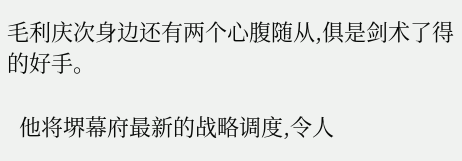毛利庆次身边还有两个心腹随从,俱是剑术了得的好手。

  他将堺幕府最新的战略调度,令人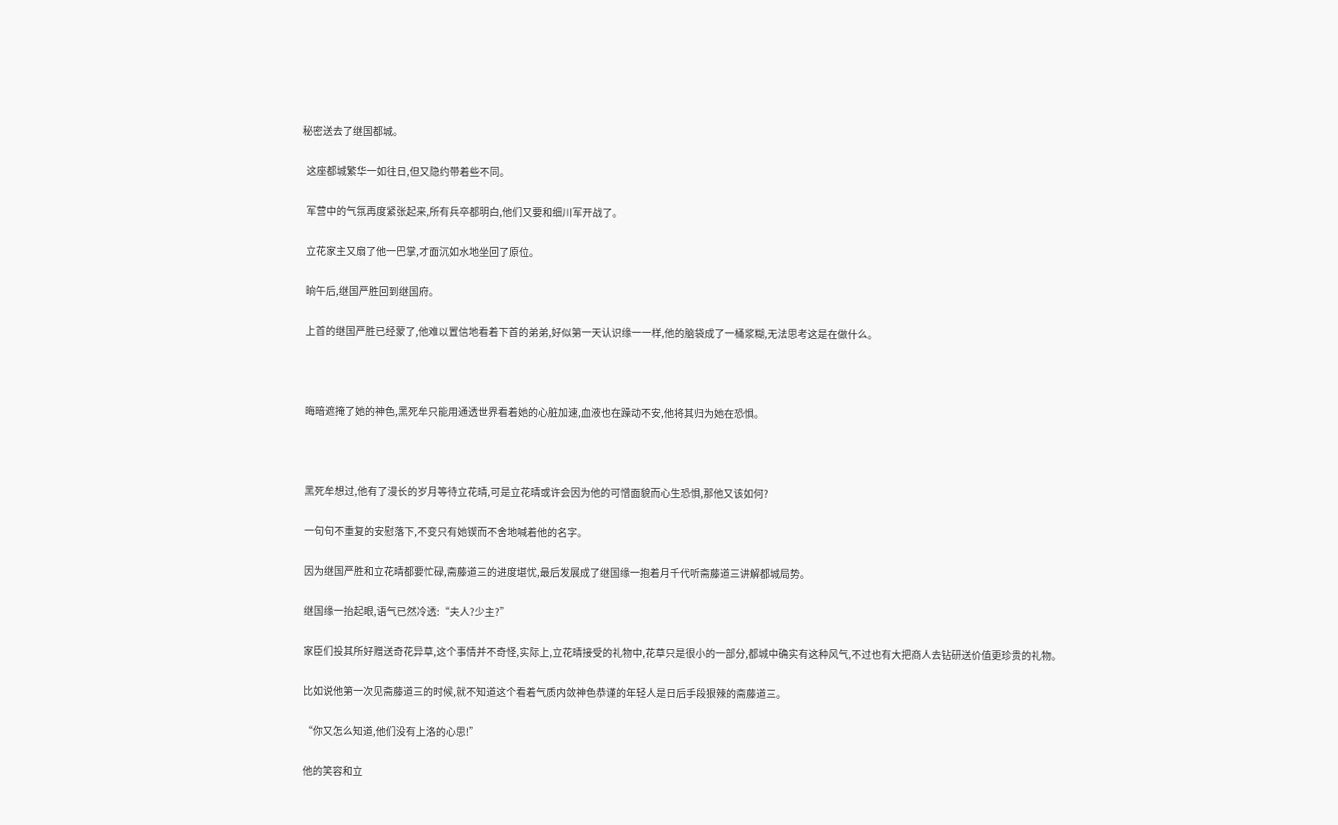秘密送去了继国都城。

  这座都城繁华一如往日,但又隐约带着些不同。

  军营中的气氛再度紧张起来,所有兵卒都明白,他们又要和细川军开战了。

  立花家主又扇了他一巴掌,才面沉如水地坐回了原位。

  晌午后,继国严胜回到继国府。

  上首的继国严胜已经蒙了,他难以置信地看着下首的弟弟,好似第一天认识缘一一样,他的脑袋成了一桶浆糊,无法思考这是在做什么。



  晦暗遮掩了她的神色,黑死牟只能用通透世界看着她的心脏加速,血液也在躁动不安,他将其归为她在恐惧。



  黑死牟想过,他有了漫长的岁月等待立花晴,可是立花晴或许会因为他的可憎面貌而心生恐惧,那他又该如何?

  一句句不重复的安慰落下,不变只有她锲而不舍地喊着他的名字。

  因为继国严胜和立花晴都要忙碌,斋藤道三的进度堪忧,最后发展成了继国缘一抱着月千代听斋藤道三讲解都城局势。

  继国缘一抬起眼,语气已然冷透:“夫人?少主?”

  家臣们投其所好赠送奇花异草,这个事情并不奇怪,实际上,立花晴接受的礼物中,花草只是很小的一部分,都城中确实有这种风气,不过也有大把商人去钻研送价值更珍贵的礼物。

  比如说他第一次见斋藤道三的时候,就不知道这个看着气质内敛神色恭谨的年轻人是日后手段狠辣的斋藤道三。

  “你又怎么知道,他们没有上洛的心思!”

  他的笑容和立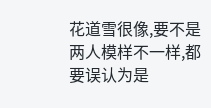花道雪很像,要不是两人模样不一样,都要误认为是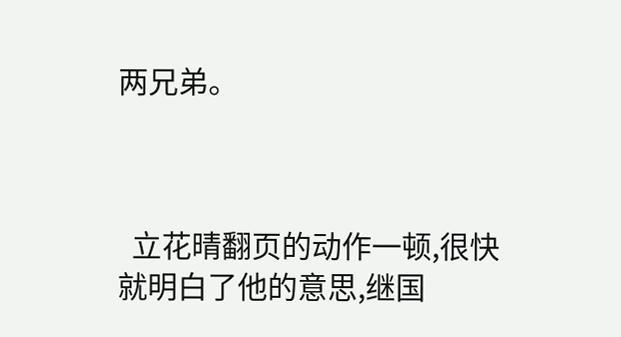两兄弟。



  立花晴翻页的动作一顿,很快就明白了他的意思,继国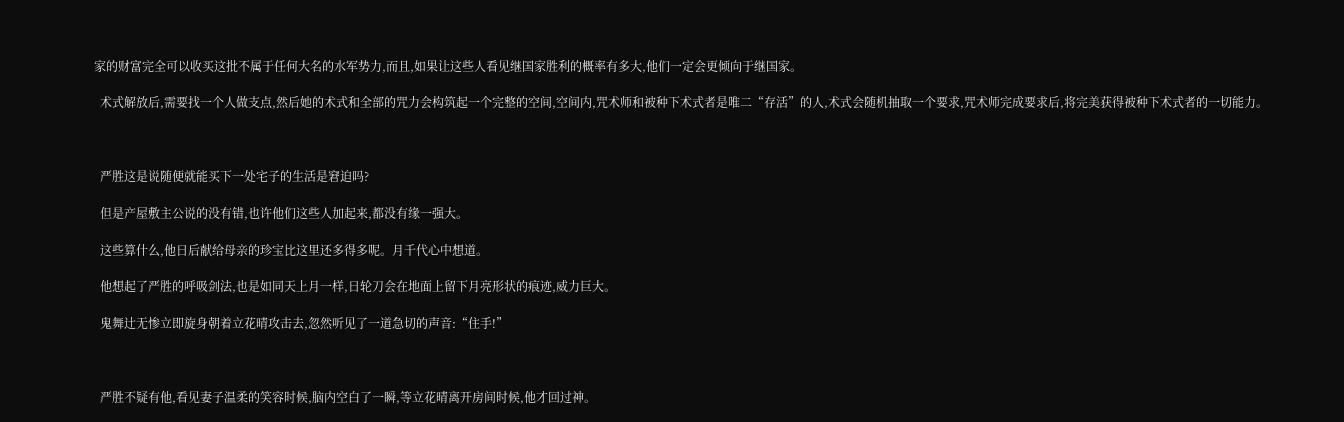家的财富完全可以收买这批不属于任何大名的水军势力,而且,如果让这些人看见继国家胜利的概率有多大,他们一定会更倾向于继国家。

  术式解放后,需要找一个人做支点,然后她的术式和全部的咒力会构筑起一个完整的空间,空间内,咒术师和被种下术式者是唯二“存活”的人,术式会随机抽取一个要求,咒术师完成要求后,将完美获得被种下术式者的一切能力。



  严胜这是说随便就能买下一处宅子的生活是窘迫吗?

  但是产屋敷主公说的没有错,也许他们这些人加起来,都没有缘一强大。

  这些算什么,他日后献给母亲的珍宝比这里还多得多呢。月千代心中想道。

  他想起了严胜的呼吸剑法,也是如同天上月一样,日轮刀会在地面上留下月亮形状的痕迹,威力巨大。

  鬼舞辻无惨立即旋身朝着立花晴攻击去,忽然听见了一道急切的声音:“住手!”



  严胜不疑有他,看见妻子温柔的笑容时候,脑内空白了一瞬,等立花晴离开房间时候,他才回过神。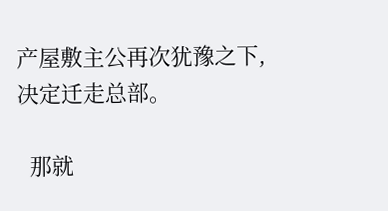产屋敷主公再次犹豫之下,决定迁走总部。

  那就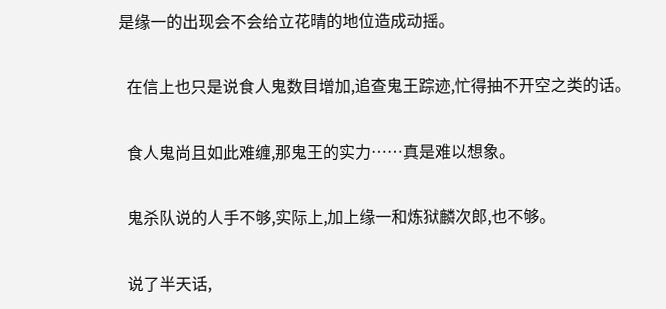是缘一的出现会不会给立花晴的地位造成动摇。

  在信上也只是说食人鬼数目增加,追查鬼王踪迹,忙得抽不开空之类的话。

  食人鬼尚且如此难缠,那鬼王的实力……真是难以想象。

  鬼杀队说的人手不够,实际上,加上缘一和炼狱麟次郎,也不够。

  说了半天话,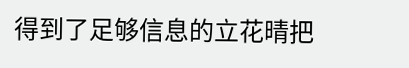得到了足够信息的立花晴把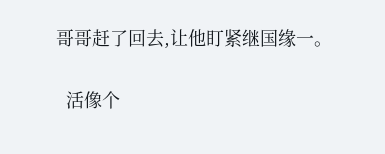哥哥赶了回去,让他盯紧继国缘一。

  活像个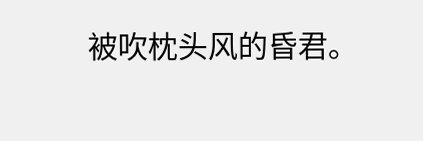被吹枕头风的昏君。